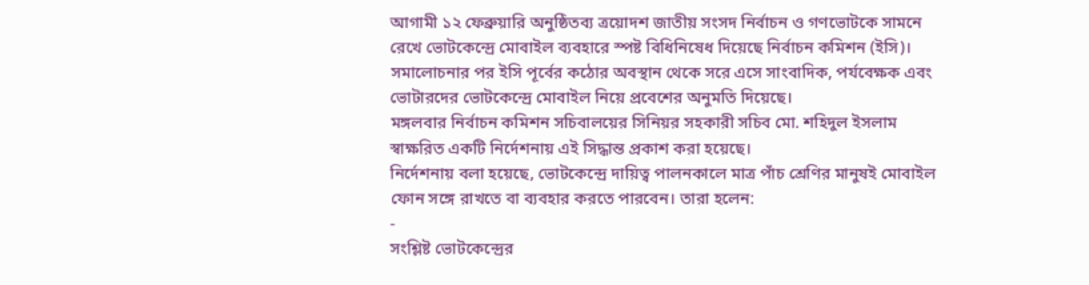আগামী ১২ ফেব্রুয়ারি অনুষ্ঠিতব্য ত্রয়োদশ জাতীয় সংসদ নির্বাচন ও গণভোটকে সামনে রেখে ভোটকেন্দ্রে মোবাইল ব্যবহারে স্পষ্ট বিধিনিষেধ দিয়েছে নির্বাচন কমিশন (ইসি)।
সমালোচনার পর ইসি পূর্বের কঠোর অবস্থান থেকে সরে এসে সাংবাদিক, পর্যবেক্ষক এবং ভোটারদের ভোটকেন্দ্রে মোবাইল নিয়ে প্রবেশের অনুমতি দিয়েছে।
মঙ্গলবার নির্বাচন কমিশন সচিবালয়ের সিনিয়র সহকারী সচিব মো. শহিদুল ইসলাম স্বাক্ষরিত একটি নির্দেশনায় এই সিদ্ধান্ত প্রকাশ করা হয়েছে।
নির্দেশনায় বলা হয়েছে, ভোটকেন্দ্রে দায়িত্ব পালনকালে মাত্র পাঁচ শ্রেণির মানুষই মোবাইল ফোন সঙ্গে রাখতে বা ব্যবহার করতে পারবেন। তারা হলেন:
-
সংশ্লিষ্ট ভোটকেন্দ্রের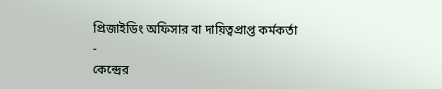প্রিজাইডিং অফিসার বা দায়িত্বপ্রাপ্ত কর্মকর্তা
-
কেন্দ্রের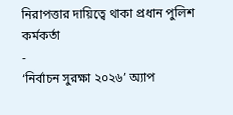নিরাপত্তার দায়িত্বে থাকা প্রধান পুলিশ কর্মকর্তা
-
‘নির্বাচন সুরক্ষা ২০২৬’ অ্যাপ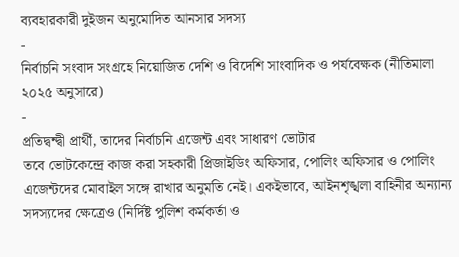ব্যবহারকারী দুইজন অনুমোদিত আনসার সদস্য
-
নির্বাচনি সংবাদ সংগ্রহে নিয়োজিত দেশি ও বিদেশি সাংবাদিক ও পর্যবেক্ষক (নীতিমালা ২০২৫ অনুসারে)
-
প্রতিদ্বন্দ্বী প্রার্থী, তাদের নির্বাচনি এজেন্ট এবং সাধারণ ভোটার
তবে ভোটকেন্দ্রে কাজ করা সহকারী প্রিজাইডিং অফিসার, পোলিং অফিসার ও পোলিং এজেন্টদের মোবাইল সঙ্গে রাখার অনুমতি নেই। একইভাবে, আইনশৃঙ্খলা বাহিনীর অন্যান্য সদস্যদের ক্ষেত্রেও (নির্দিষ্ট পুলিশ কর্মকর্তা ও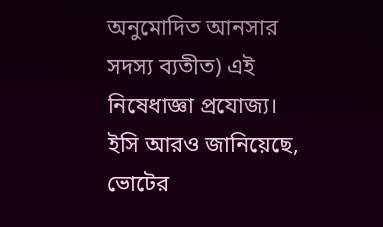অনুমোদিত আনসার সদস্য ব্যতীত) এই নিষেধাজ্ঞা প্রযোজ্য।
ইসি আরও জানিয়েছে, ভোটের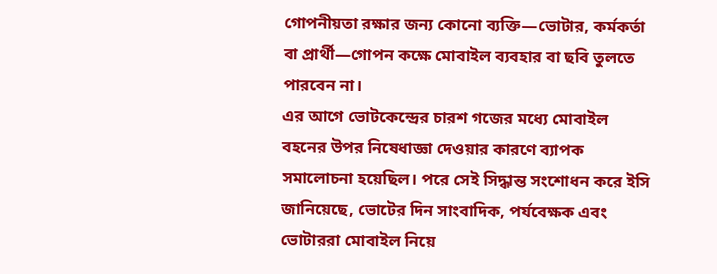গোপনীয়তা রক্ষার জন্য কোনো ব্যক্তি—ভোটার, কর্মকর্তা বা প্রার্থী—গোপন কক্ষে মোবাইল ব্যবহার বা ছবি তুলতে পারবেন না।
এর আগে ভোটকেন্দ্রের চারশ গজের মধ্যে মোবাইল বহনের উপর নিষেধাজ্ঞা দেওয়ার কারণে ব্যাপক সমালোচনা হয়েছিল। পরে সেই সিদ্ধান্ত সংশোধন করে ইসি জানিয়েছে, ভোটের দিন সাংবাদিক, পর্যবেক্ষক এবং ভোটাররা মোবাইল নিয়ে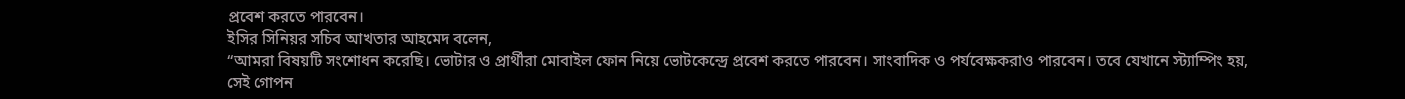প্রবেশ করতে পারবেন।
ইসির সিনিয়র সচিব আখতার আহমেদ বলেন,
“আমরা বিষয়টি সংশোধন করেছি। ভোটার ও প্রার্থীরা মোবাইল ফোন নিয়ে ভোটকেন্দ্রে প্রবেশ করতে পারবেন। সাংবাদিক ও পর্যবেক্ষকরাও পারবেন। তবে যেখানে স্ট্যাম্পিং হয়, সেই গোপন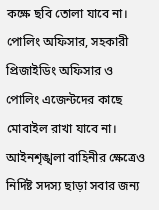কক্ষে ছবি তোলা যাবে না। পোলিং অফিসার, সহকারী প্রিজাইডিং অফিসার ও পোলিং এজেন্টদের কাছে মোবাইল রাখা যাবে না। আইনশৃঙ্খলা বাহিনীর ক্ষেত্রেও নির্দিষ্ট সদস্য ছাড়া সবার জন্য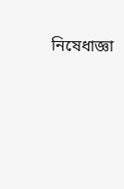নিষেধাজ্ঞা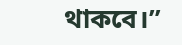থাকবে।”